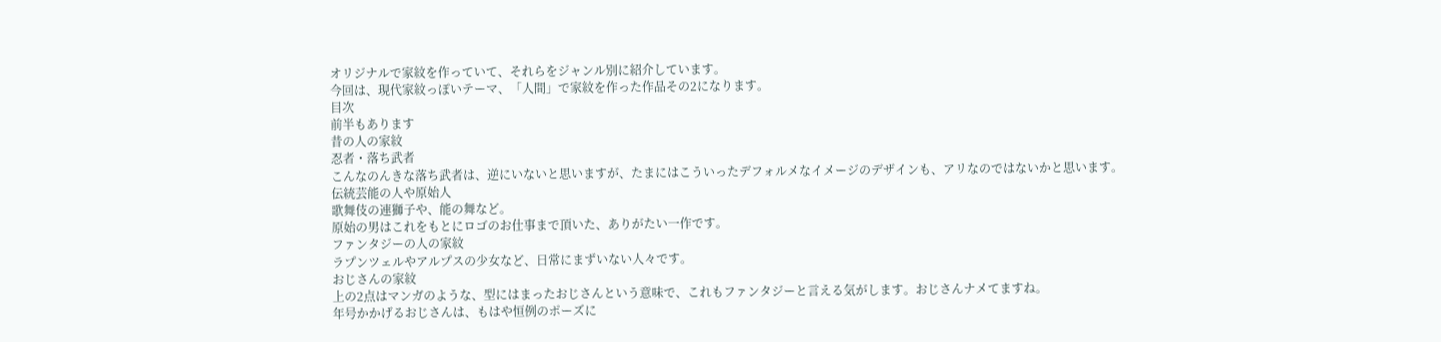オリジナルで家紋を作っていて、それらをジャンル別に紹介しています。
今回は、現代家紋っぽいテーマ、「人間」で家紋を作った作品その2になります。
目次
前半もあります
昔の人の家紋
忍者・落ち武者
こんなのんきな落ち武者は、逆にいないと思いますが、たまにはこういったデフォルメなイメージのデザインも、アリなのではないかと思います。
伝統芸能の人や原始人
歌舞伎の連獅子や、能の舞など。
原始の男はこれをもとにロゴのお仕事まで頂いた、ありがたい一作です。
ファンタジーの人の家紋
ラプンツェルやアルプスの少女など、日常にまずいない人々です。
おじさんの家紋
上の2点はマンガのような、型にはまったおじさんという意味で、これもファンタジーと言える気がします。おじさんナメてますね。
年号かかげるおじさんは、もはや恒例のポーズに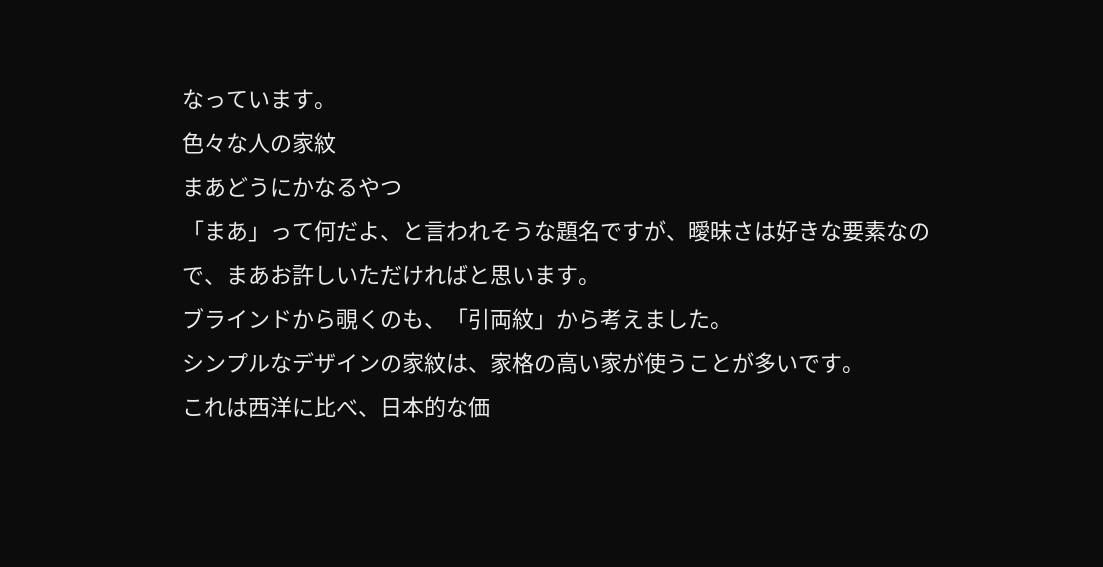なっています。
色々な人の家紋
まあどうにかなるやつ
「まあ」って何だよ、と言われそうな題名ですが、曖昧さは好きな要素なので、まあお許しいただければと思います。
ブラインドから覗くのも、「引両紋」から考えました。
シンプルなデザインの家紋は、家格の高い家が使うことが多いです。
これは西洋に比べ、日本的な価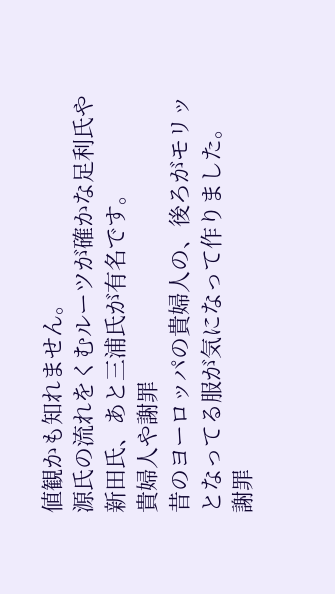値観かも知れません。
源氏の流れをくむルーツが確かな足利氏や新田氏、あと三浦氏が有名です。
貴婦人や謝罪
昔のヨーロッパの貴婦人の、後ろがモリッとなってる服が気になって作りました。
謝罪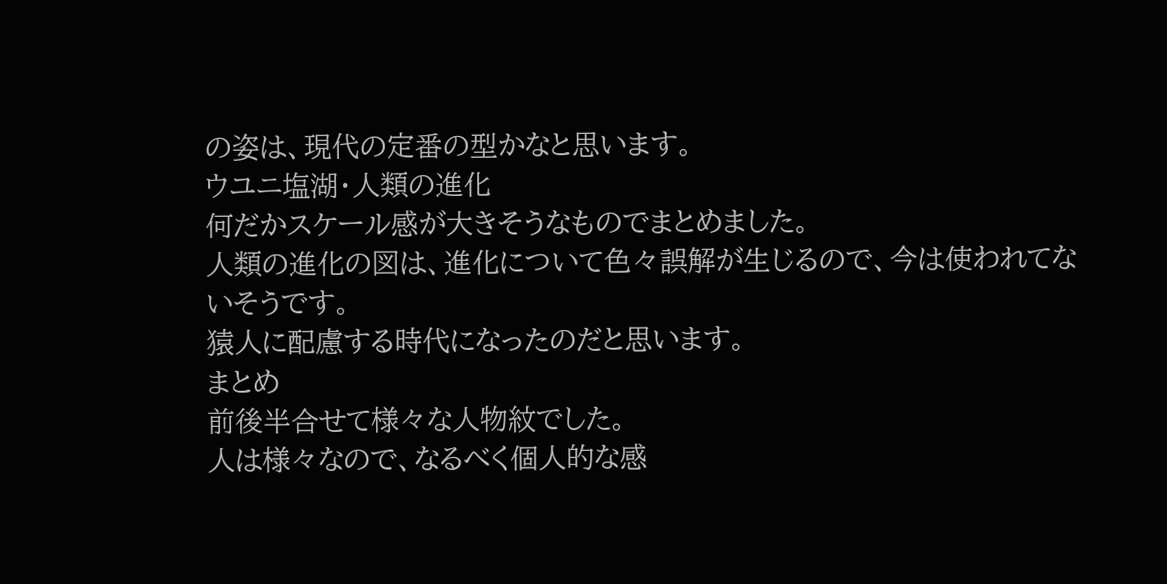の姿は、現代の定番の型かなと思います。
ウユニ塩湖・人類の進化
何だかスケール感が大きそうなものでまとめました。
人類の進化の図は、進化について色々誤解が生じるので、今は使われてないそうです。
猿人に配慮する時代になったのだと思います。
まとめ
前後半合せて様々な人物紋でした。
人は様々なので、なるべく個人的な感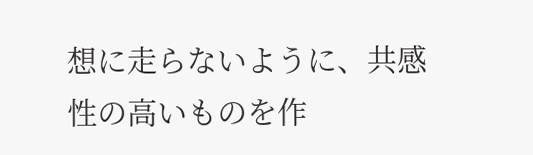想に走らないように、共感性の高いものを作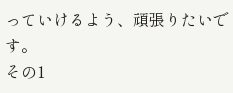っていけるよう、頑張りたいです。
その1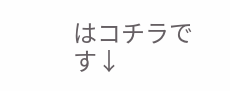はコチラです↓